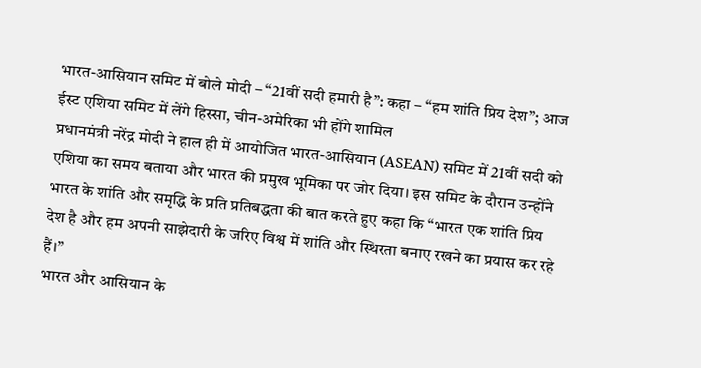भारत-आसियान समिट में बोले मोदी – “21वीं सदी हमारी है”: कहा – “हम शांति प्रिय देश”; आज ईस्ट एशिया समिट में लेंगे हिस्सा, चीन-अमेरिका भी होंगे शामिल
प्रधानमंत्री नरेंद्र मोदी ने हाल ही में आयोजित भारत-आसियान (ASEAN) समिट में 21वीं सदी को एशिया का समय बताया और भारत की प्रमुख भूमिका पर जोर दिया। इस समिट के दौरान उन्होंने भारत के शांति और समृद्धि के प्रति प्रतिबद्धता की बात करते हुए कहा कि “भारत एक शांति प्रिय देश है और हम अपनी साझेदारी के जरिए विश्व में शांति और स्थिरता बनाए रखने का प्रयास कर रहे हैं।”
भारत और आसियान के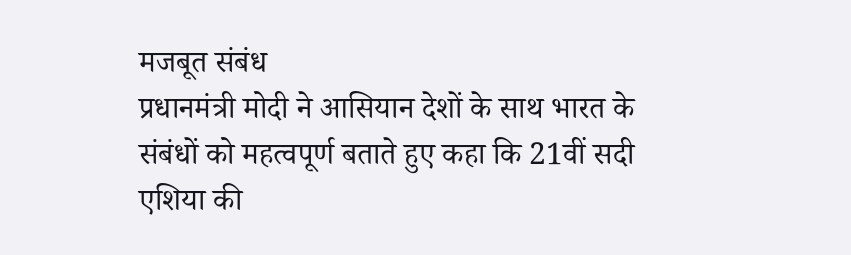मजबूत संबंध
प्रधानमंत्री मोदी ने आसियान देशों के साथ भारत के संबंधों को महत्वपूर्ण बताते हुए कहा कि 21वीं सदी एशिया की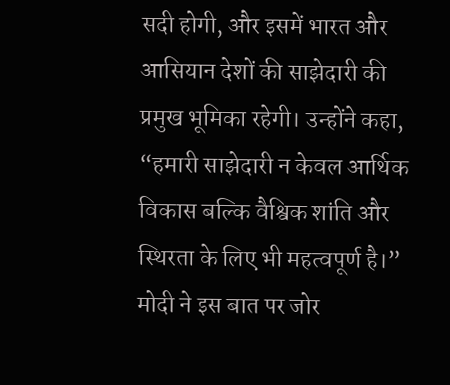सदी होगी, और इसमें भारत और आसियान देशों की साझेदारी की प्रमुख भूमिका रहेगी। उन्होंने कहा, “हमारी साझेदारी न केवल आर्थिक विकास बल्कि वैश्विक शांति और स्थिरता के लिए भी महत्वपूर्ण है।” मोदी ने इस बात पर जोर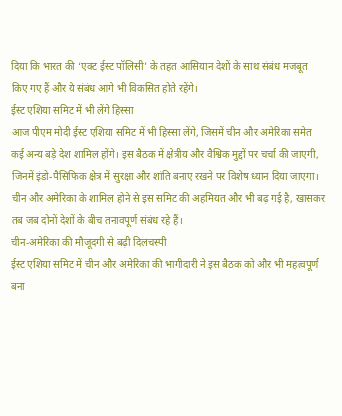दिया कि भारत की ‘एक्ट ईस्ट पॉलिसी’ के तहत आसियान देशों के साथ संबंध मजबूत किए गए हैं और ये संबंध आगे भी विकसित होते रहेंगे।
ईस्ट एशिया समिट में भी लेंगे हिस्सा
आज पीएम मोदी ईस्ट एशिया समिट में भी हिस्सा लेंगे, जिसमें चीन और अमेरिका समेत कई अन्य बड़े देश शामिल होंगे। इस बैठक में क्षेत्रीय और वैश्विक मुद्दों पर चर्चा की जाएगी, जिनमें इंडो-पैसिफिक क्षेत्र में सुरक्षा और शांति बनाए रखने पर विशेष ध्यान दिया जाएगा। चीन और अमेरिका के शामिल होने से इस समिट की अहमियत और भी बढ़ गई है, खासकर तब जब दोनों देशों के बीच तनावपूर्ण संबंध रहे हैं।
चीन-अमेरिका की मौजूदगी से बढ़ी दिलचस्पी
ईस्ट एशिया समिट में चीन और अमेरिका की भागीदारी ने इस बैठक को और भी महत्वपूर्ण बना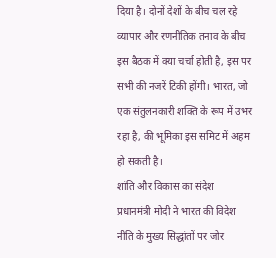दिया है। दोनों देशों के बीच चल रहे व्यापार और रणनीतिक तनाव के बीच इस बैठक में क्या चर्चा होती है, इस पर सभी की नजरें टिकी होंगी। भारत, जो एक संतुलनकारी शक्ति के रूप में उभर रहा है, की भूमिका इस समिट में अहम हो सकती है।
शांति और विकास का संदेश
प्रधानमंत्री मोदी ने भारत की विदेश नीति के मुख्य सिद्धांतों पर जोर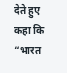देते हुए कहा कि “भारत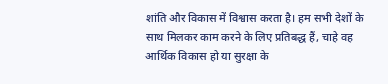शांति और विकास में विश्वास करता है। हम सभी देशों के साथ मिलकर काम करने के लिए प्रतिबद्ध हैं, चाहे वह आर्थिक विकास हो या सुरक्षा के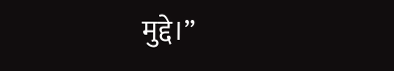मुद्दे।”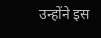उन्होंने इस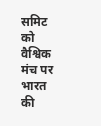समिट को वैश्विक मंच पर भारत की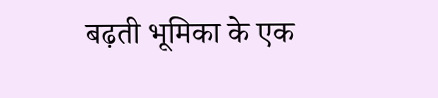बढ़ती भूमिका के एक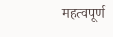महत्वपूर्ण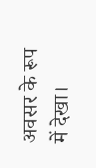अवसर के रूप में देखा।